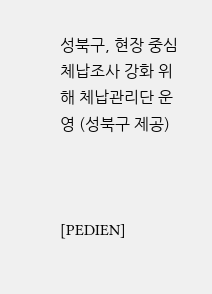성북구, 현장 중심 체납조사 강화 위해 체납관리단 운영 (성북구 제공)



[PEDIEN]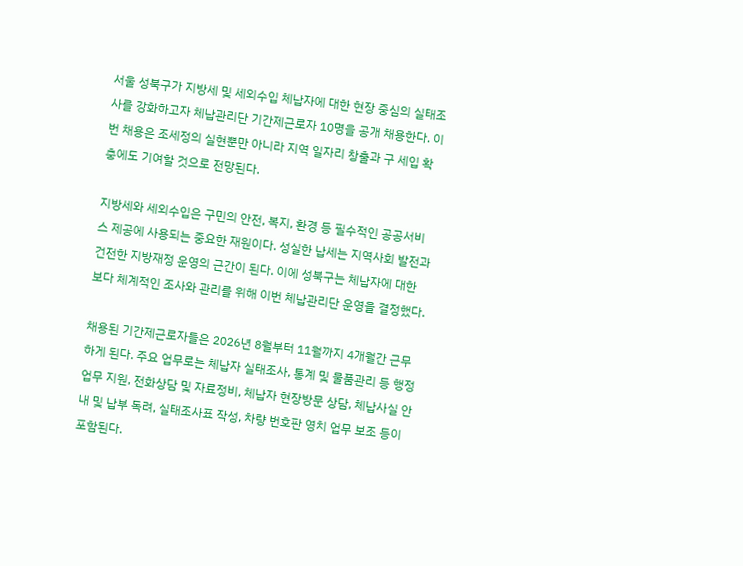서울 성북구가 지방세 및 세외수입 체납자에 대한 현장 중심의 실태조사를 강화하고자 체납관리단 기간제근로자 10명을 공개 채용한다. 이번 채용은 조세정의 실현뿐만 아니라 지역 일자리 창출과 구 세입 확충에도 기여할 것으로 전망된다.

지방세와 세외수입은 구민의 안전, 복지, 환경 등 필수적인 공공서비스 제공에 사용되는 중요한 재원이다. 성실한 납세는 지역사회 발전과 건전한 지방재정 운영의 근간이 된다. 이에 성북구는 체납자에 대한 보다 체계적인 조사와 관리를 위해 이번 체납관리단 운영을 결정했다.

채용된 기간제근로자들은 2026년 8월부터 11월까지 4개월간 근무하게 된다. 주요 업무로는 체납자 실태조사, 통계 및 물품관리 등 행정업무 지원, 전화상담 및 자료정비, 체납자 현장방문 상담, 체납사실 안내 및 납부 독려, 실태조사표 작성, 차량 번호판 영치 업무 보조 등이 포함된다.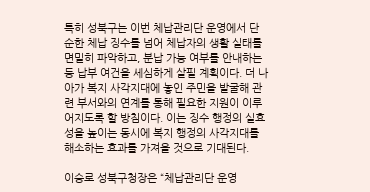특히 성북구는 이번 체납관리단 운영에서 단순한 체납 징수를 넘어 체납자의 생활 실태를 면밀히 파악하고, 분납 가능 여부를 안내하는 등 납부 여건을 세심하게 살필 계획이다. 더 나아가 복지 사각지대에 놓인 주민을 발굴해 관련 부서와의 연계를 통해 필요한 지원이 이루어지도록 할 방침이다. 이는 징수 행정의 실효성을 높이는 동시에 복지 행정의 사각지대를 해소하는 효과를 가져올 것으로 기대된다.

이승로 성북구청장은 “체납관리단 운영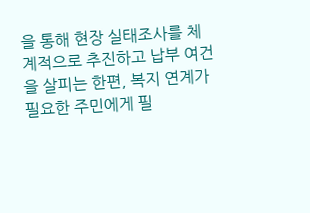을 통해 현장 실태조사를 체계적으로 추진하고 납부 여건을 살피는 한편, 복지 연계가 필요한 주민에게 필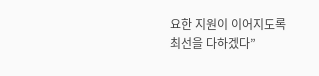요한 지원이 이어지도록 최선을 다하겠다”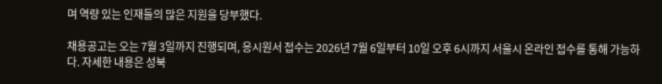며 역량 있는 인재들의 많은 지원을 당부했다.

채용공고는 오는 7월 3일까지 진행되며, 응시원서 접수는 2026년 7월 6일부터 10일 오후 6시까지 서울시 온라인 접수를 통해 가능하다. 자세한 내용은 성북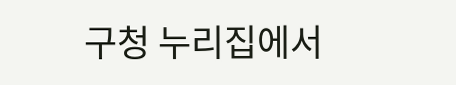구청 누리집에서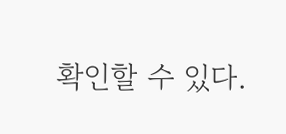확인할 수 있다.